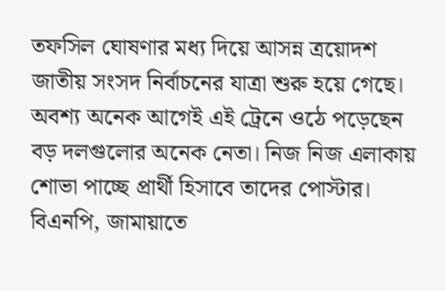তফসিল ঘোষণার মধ্য দিয়ে আসন্ন ত্রয়োদশ জাতীয় সংসদ নির্বাচনের যাত্রা শুরু হয়ে গেছে। অবশ্য অনেক আগেই এই ট্রেনে ওঠে পড়েছেন বড় দলগুলোর অনেক নেতা। নিজ নিজ এলাকায় শোভা পাচ্ছে প্রার্থী হিসাবে তাদের পোস্টার।
বিএনপি, জামায়াতে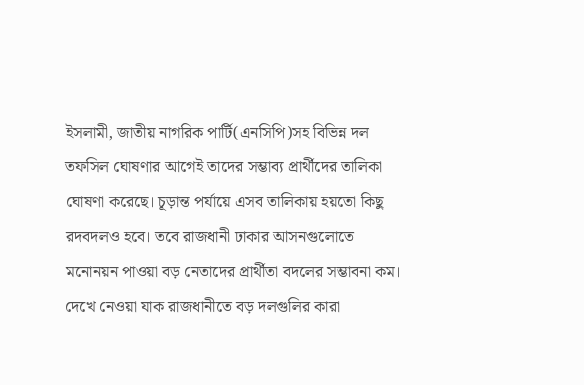ইসলামী, জাতীয় নাগরিক পার্টি(এনসিপি)সহ বিভিন্ন দল তফসিল ঘোষণার আগেই তাদের সম্ভাব্য প্রার্থীদের তালিকা ঘোষণা করেছে। চূড়ান্ত পর্যায়ে এসব তালিকায় হয়তো কিছু রদবদলও হবে। তবে রাজধানী ঢাকার আসনগুলোতে মনোনয়ন পাওয়া বড় নেতাদের প্রার্থীতা বদলের সম্ভাবনা কম। দেখে নেওয়া যাক রাজধানীতে বড় দলগুলির কারা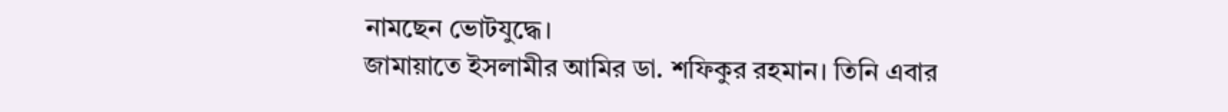নামছেন ভোটযুদ্ধে।
জামায়াতে ইসলামীর আমির ডা. শফিকুর রহমান। তিনি এবার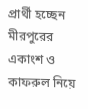প্রার্থী হচ্ছেন মীরপুরের একাংশ ও কাফরুল নিয়ে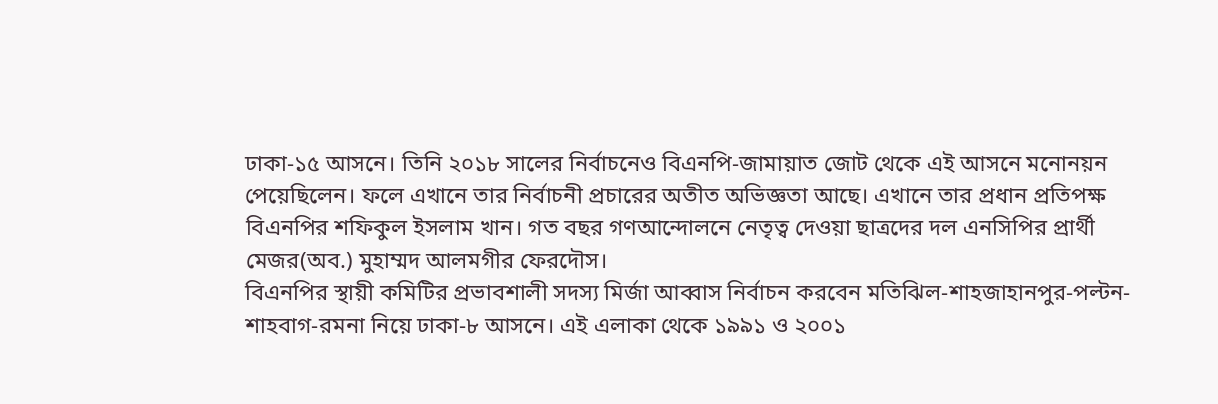ঢাকা-১৫ আসনে। তিনি ২০১৮ সালের নির্বাচনেও বিএনপি-জামায়াত জোট থেকে এই আসনে মনোনয়ন পেয়েছিলেন। ফলে এখানে তার নির্বাচনী প্রচারের অতীত অভিজ্ঞতা আছে। এখানে তার প্রধান প্রতিপক্ষ বিএনপির শফিকুল ইসলাম খান। গত বছর গণআন্দোলনে নেতৃত্ব দেওয়া ছাত্রদের দল এনসিপির প্রার্থী মেজর(অব.) মুহাম্মদ আলমগীর ফেরদৌস।
বিএনপির স্থায়ী কমিটির প্রভাবশালী সদস্য মির্জা আব্বাস নির্বাচন করবেন মতিঝিল-শাহজাহানপুর-পল্টন-শাহবাগ-রমনা নিয়ে ঢাকা-৮ আসনে। এই এলাকা থেকে ১৯৯১ ও ২০০১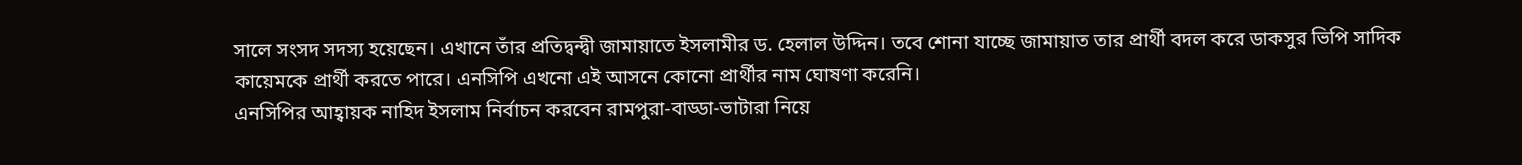সালে সংসদ সদস্য হয়েছেন। এখানে তাঁর প্রতিদ্বন্দ্বী জামায়াতে ইসলামীর ড. হেলাল উদ্দিন। তবে শোনা যাচ্ছে জামায়াত তার প্রার্থী বদল করে ডাকসুর ভিপি সাদিক কায়েমকে প্রার্থী করতে পারে। এনসিপি এখনো এই আসনে কোনো প্রার্থীর নাম ঘোষণা করেনি।
এনসিপির আহ্বায়ক নাহিদ ইসলাম নির্বাচন করবেন রামপুরা-বাড্ডা-ভাটারা নিয়ে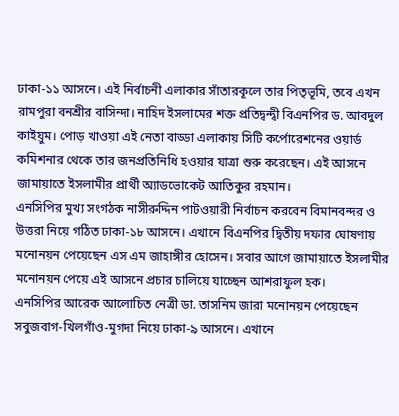ঢাকা-১১ আসনে। এই নির্বাচনী এলাকার সাঁতারকূলে তার পিতৃভূমি, তবে এখন রামপুরা বনশ্রীর বাসিন্দা। নাহিদ ইসলামের শক্ত প্রতিদ্বন্দ্বী বিএনপির ড. আবদুল কাইয়ুম। পোড় খাওয়া এই নেতা বাড্ডা এলাকায় সিটি কর্পোরেশনের ওয়ার্ড কমিশনার থেকে তার জনপ্রতিনিধি হওয়ার যাত্রা শুরু করেছেন। এই আসনে জামায়াতে ইসলামীর প্রার্থী অ্যাডভোকেট আতিকুর রহমান।
এনসিপির মুখ্য সংগঠক নাসীরুদ্দিন পাটওয়ারী নির্বাচন করবেন বিমানবন্দর ও উত্তরা নিয়ে গঠিত ঢাকা-১৮ আসনে। এখানে বিএনপির দ্বিতীয় দফার ঘোষণায় মনোনয়ন পেয়েছেন এস এম জাহাঙ্গীর হোসেন। সবার আগে জামায়াতে ইসলামীর মনোনয়ন পেয়ে এই আসনে প্রচার চালিয়ে যাচ্ছেন আশরাফুল হক।
এনসিপির আরেক আলোচিত নেত্রী ডা. তাসনিম জারা মনোনয়ন পেয়েছেন সবুজবাগ-খিলগাঁও-মুগদা নিয়ে ঢাকা-৯ আসনে। এখানে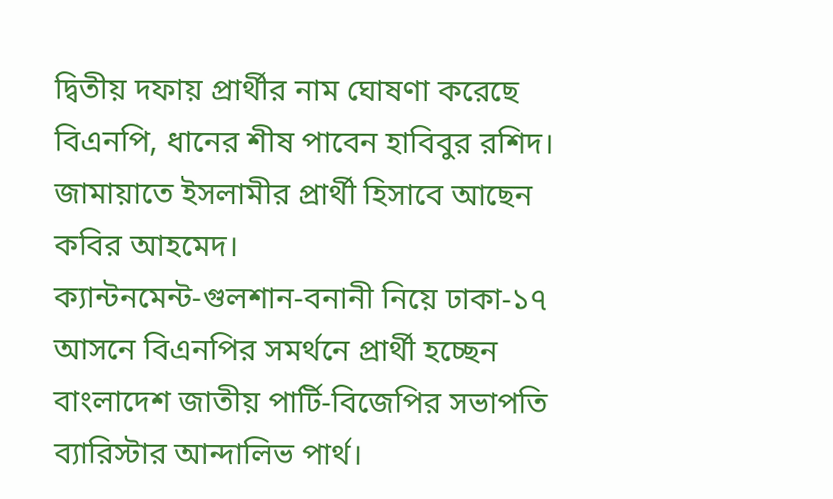দ্বিতীয় দফায় প্রার্থীর নাম ঘোষণা করেছে বিএনপি, ধানের শীষ পাবেন হাবিবুর রশিদ। জামায়াতে ইসলামীর প্রার্থী হিসাবে আছেন কবির আহমেদ।
ক্যান্টনমেন্ট-গুলশান-বনানী নিয়ে ঢাকা-১৭ আসনে বিএনপির সমর্থনে প্রার্থী হচ্ছেন বাংলাদেশ জাতীয় পার্টি-বিজেপির সভাপতি ব্যারিস্টার আন্দালিভ পার্থ।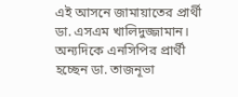এই আসনে জামায়াতের প্রার্থী ডা. এসএম খালিদুজ্জামান। অন্যদিকে এনসিপির প্রার্থী হচ্ছেন ডা. তাজনূভা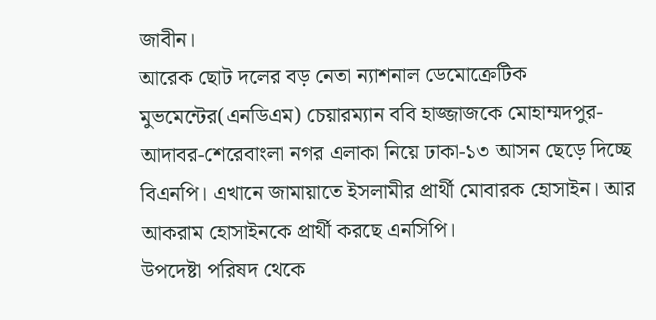জাবীন।
আরেক ছোট দলের বড় নেতা ন্যাশনাল ডেমোক্রেটিক মুভমেন্টের(এনডিএম) চেয়ারম্যান ববি হাজ্জাজকে মোহাম্মদপুর-আদাবর-শেরেবাংলা নগর এলাকা নিয়ে ঢাকা-১৩ আসন ছেড়ে দিচ্ছে বিএনপি। এখানে জামায়াতে ইসলামীর প্রার্থী মোবারক হোসাইন। আর আকরাম হোসাইনকে প্রার্থী করছে এনসিপি।
উপদেষ্টা পরিষদ থেকে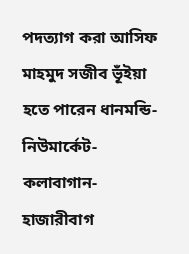পদত্যাগ করা আসিফ মাহমুদ সজীব ভূঁইয়া হতে পারেন ধানমন্ডি-নিউমার্কেট-কলাবাগান-হাজারীবাগ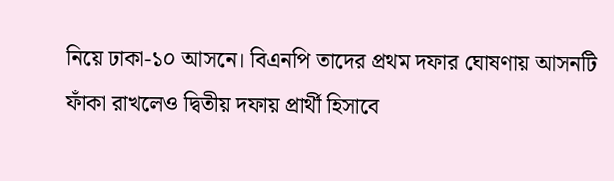নিয়ে ঢাকা-১০ আসনে। বিএনপি তাদের প্রথম দফার ঘোষণায় আসনটি ফাঁকা রাখলেও দ্বিতীয় দফায় প্রার্থী হিসাবে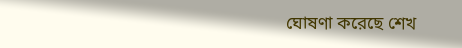ঘোষণা করেছে শেখ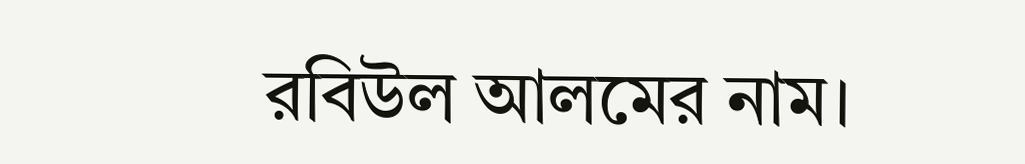রবিউল আলমের নাম।